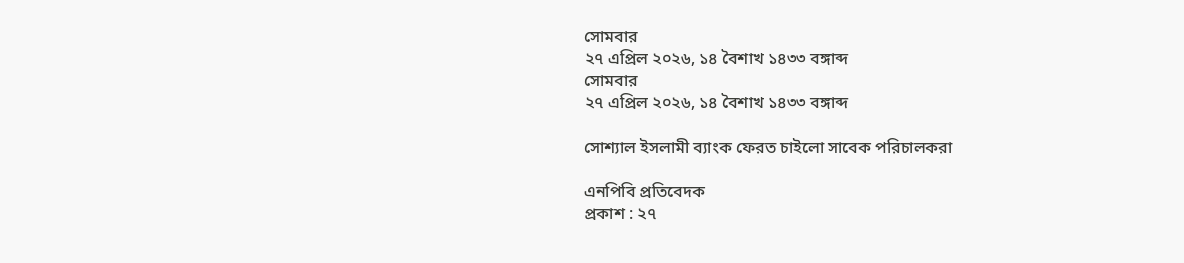সোমবার
২৭ এপ্রিল ২০২৬, ১৪ বৈশাখ ১৪৩৩ বঙ্গাব্দ
সোমবার
২৭ এপ্রিল ২০২৬, ১৪ বৈশাখ ১৪৩৩ বঙ্গাব্দ

সোশ্যাল ইসলামী ব্যাংক ফেরত চাইলো সাবেক পরিচালকরা

এনপিবি প্রতিবেদক
প্রকাশ : ২৭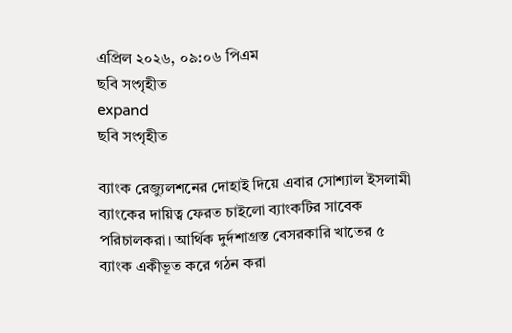এপ্রিল ২০২৬, ০৯:০৬ পিএম
ছবি সংগৃহীত
expand
ছবি সংগৃহীত

ব্যাংক রেজ্যুলশনের দোহাই দিয়ে এবার সোশ্যাল ইসলামী ব্যাংকের দায়িত্ব ফেরত চাইলো ব্যাংকটির সাবেক পরিচালকরা। আর্থিক দুর্দশাগ্রস্ত বেসরকারি খাতের ৫ ব্যাংক একীভূত করে গঠন করা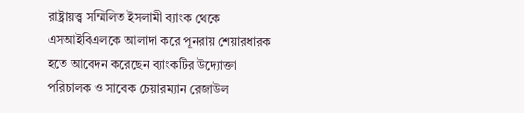রাষ্ট্রায়ত্ত্ব সম্মিলিত ইসলামী ব্যাংক থেকে এসআইবিএলকে আলাদা করে পূনরায় শেয়ারধারক হতে আবেদন করেছেন ব্যাংকটির উদ্যোক্তা পরিচালক ও সাবেক চেয়ারম্যান রেজাউল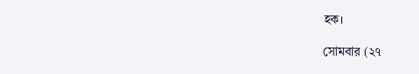হক।

সোমবার (২৭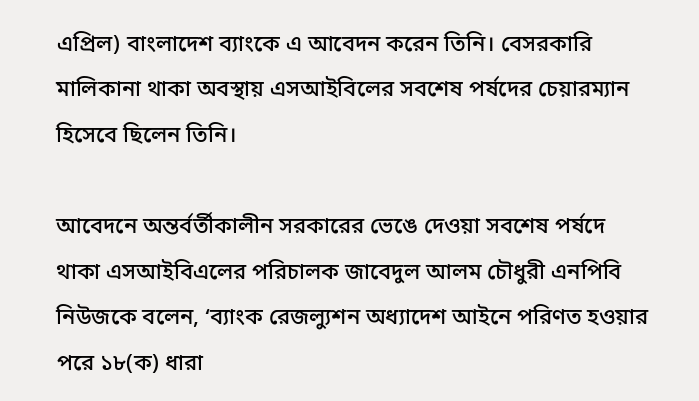এপ্রিল) বাংলাদেশ ব্যাংকে এ আবেদন করেন তিনি। বেসরকারি মালিকানা থাকা অবস্থায় এসআইবিলের সবশেষ পর্ষদের চেয়ারম্যান হিসেবে ছিলেন তিনি।

আবেদনে অন্তর্বর্তীকালীন সরকারের ভেঙে দেওয়া সবশেষ পর্ষদে থাকা এসআইবিএলের পরিচালক জাবেদুল আলম চৌধুরী এনপিবি নিউজকে বলেন, ‘ব্যাংক রেজল্যুশন অধ্যাদেশ আইনে পরিণত হওয়ার পরে ১৮(ক) ধারা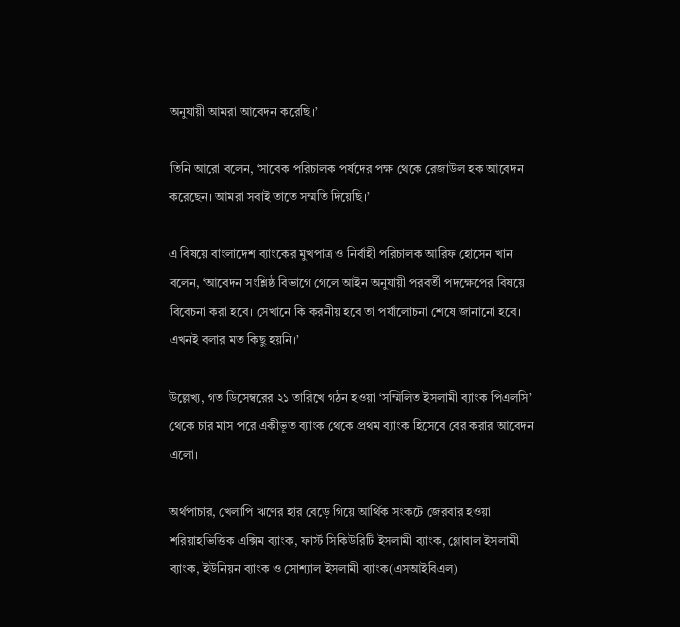অনুযায়ী আমরা আবেদন করেছি।’

তিনি আরো বলেন, ‘সাবেক পরিচালক পর্ষদের পক্ষ থেকে রেজাউল হক আবেদন করেছেন। আমরা সবাই তাতে সম্মতি দিয়েছি।’

এ বিষয়ে বাংলাদেশ ব্যাংকের মুখপাত্র ও নির্বাহী পরিচালক আরিফ হোসেন খান বলেন, ‘আবেদন সংশ্লিষ্ঠ বিভাগে গেলে আইন অনুযায়ী পরবর্তী পদক্ষেপের বিষয়ে বিবেচনা করা হবে। সেখানে কি করনীয় হবে তা পর্যালোচনা শেষে জানানো হবে। এখনই বলার মত কিছু হয়নি।’

উল্লেখ্য, গত ডিসেম্বরের ২১ তারিখে গঠন হওয়া ‘সম্মিলিত ইসলামী ব্যাংক পিএলসি’ থেকে চার মাস পরে একীভূত ব্যাংক থেকে প্রথম ব্যাংক হিসেবে বের করার আবেদন এলো।

অর্থপাচার, খেলাপি ঋণের হার বেড়ে গিয়ে আর্থিক সংকটে জেরবার হওয়া শরিয়াহভিত্তিক এক্সিম ব্যাংক, ফার্স্ট সিকিউরিটি ইসলামী ব্যাংক, গ্লোবাল ইসলামী ব্যাংক, ইউনিয়ন ব্যাংক ও সোশ্যাল ইসলামী ব্যাংক(এসআইবিএল)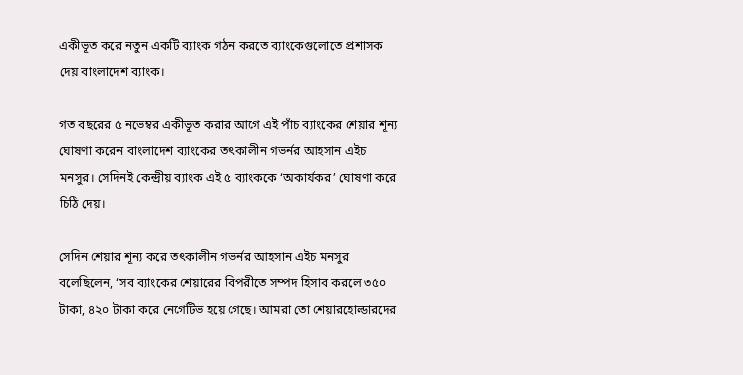একীভূত করে নতুন একটি ব্যাংক গঠন করতে ব্যাংকেগুলোতে প্রশাসক দেয় বাংলাদেশ ব্যাংক।

গত বছরের ৫ নভেম্বর একীভূত করার আগে এই পাঁচ ব্যাংকের শেয়ার শূন্য ঘোষণা করেন বাংলাদেশ ব্যাংকের তৎকালীন গভর্নর আহসান এইচ মনসুর। সেদিনই কেন্দ্রীয় ব্যাংক এই ৫ ব্যাংককে ‘অকার্যকর’ ঘোষণা করে চিঠি দেয়।

সেদিন শেয়ার শূন্য করে তৎকালীন গভর্নর আহসান এইচ মনসুর বলেছিলেন, ‘সব ব্যাংকের শেয়ারের বিপরীতে সম্পদ হিসাব করলে ৩৫০ টাকা, ৪২০ টাকা করে নেগেটিভ হয়ে গেছে। আমরা তো শেয়ারহোল্ডারদের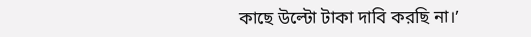কাছে উল্টো টাকা দাবি করছি না।’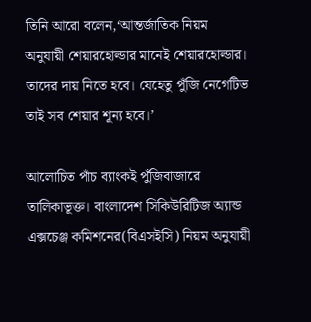তিনি আরো বলেন,‘আন্তর্জাতিক নিয়ম অনুযায়ী শেয়ারহোল্ডার মানেই শেয়ারহোল্ডার। তাদের দায় নিতে হবে। যেহেতু পুঁজি নেগেটিভ তাই সব শেয়ার শূন্য হবে।’

আলোচিত পাঁচ ব্যাংকই পুঁজিবাজারে তালিকাভূক্ত। বাংলাদেশ সিকিউরিটিজ অ্যান্ড এক্সচেঞ্জ কমিশনের(বিএসইসি) নিয়ম অনুযায়ী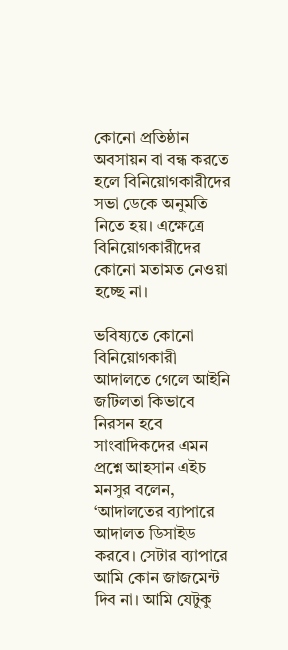কোনো প্রতিষ্ঠান অবসায়ন বা বন্ধ করতে হলে বিনিয়োগকারীদের সভা ডেকে অনুমতি নিতে হয়। এক্ষেত্রে বিনিয়োগকারীদের কোনো মতামত নেওয়া হচ্ছে না।

ভবিষ্যতে কোনো বিনিয়োগকারী আদালতে গেলে আইনি জটিলতা কিভাবে নিরসন হবে সাংবাদিকদের এমন প্রশ্নে আহসান এইচ মনসুর বলেন, ‘আদালতের ব্যাপারে আদালত ডিসাইড করবে। সেটার ব্যাপারে আমি কোন জাজমেন্ট দিব না। আমি যেটুকু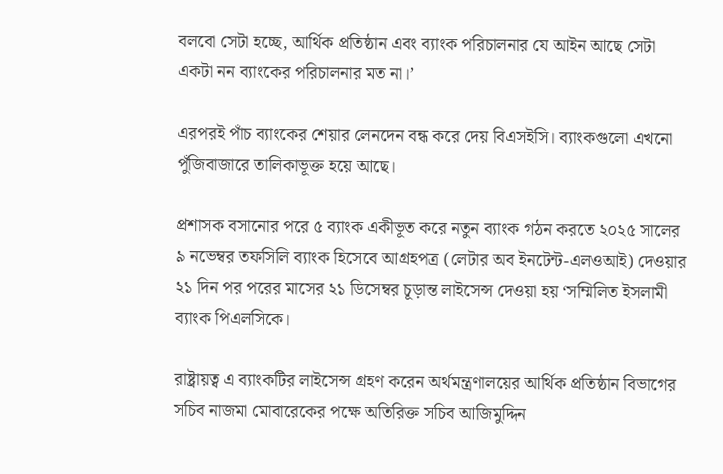বলবো সেটা হচ্ছে, আর্থিক প্রতিষ্ঠান এবং ব্যাংক পরিচালনার যে আইন আছে সেটা একটা নন ব্যাংকের পরিচালনার মত না।’

এরপরই পাঁচ ব্যাংকের শেয়ার লেনদেন বন্ধ করে দেয় বিএসইসি। ব্যাংকগুলো এখনো পুঁজিবাজারে তালিকাভূক্ত হয়ে আছে।

প্রশাসক বসানোর পরে ৫ ব্যাংক একীভূত করে নতুন ব্যাংক গঠন করতে ২০২৫ সালের ৯ নভেম্বর তফসিলি ব্যাংক হিসেবে আগ্রহপত্র (লেটার অব ইনটেন্ট-এলওআই) দেওয়ার ২১ দিন পর পরের মাসের ২১ ডিসেম্বর চূড়ান্ত লাইসেন্স দেওয়া হয় ‘সম্মিলিত ইসলামী ব্যাংক পিএলসিকে।

রাষ্ট্রায়ত্ব এ ব্যাংকটির লাইসেন্স গ্রহণ করেন অর্থমন্ত্রণালয়ের আর্থিক প্রতিষ্ঠান বিভাগের সচিব নাজমা মোবারেকের পক্ষে অতিরিক্ত সচিব আজিমুদ্দিন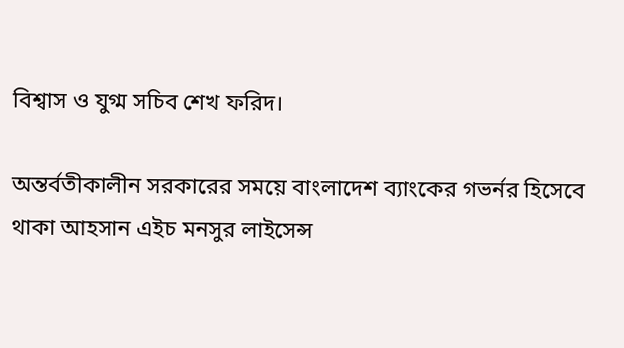বিশ্বাস ও যুগ্ম সচিব শেখ ফরিদ।

অন্তর্বতীকালীন সরকারের সময়ে বাংলাদেশ ব্যাংকের গভর্নর হিসেবে থাকা আহসান এইচ মনসুর লাইসেন্স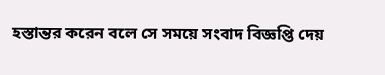হস্তান্তর করেন বলে সে সময়ে সংবাদ বিজ্ঞপ্তি দেয়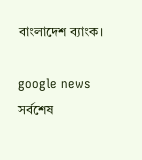বাংলাদেশ ব্যাংক।

google news সর্বশেষ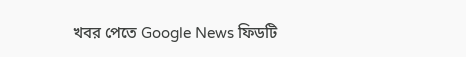খবর পেতে Google News ফিডটি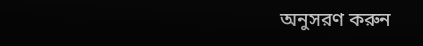অনুসরণ করুন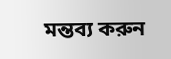মন্তব্য করুন